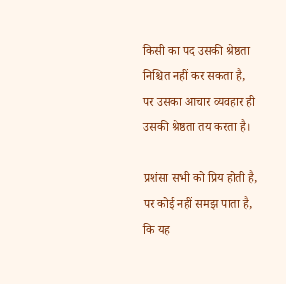किसी का पद उसकी श्रेष्ठता
निश्चित नहीं कर सकता है,
पर उसका आचार व्यवहार ही
उसकी श्रेष्ठता तय करता है।

प्रशंसा सभी को प्रिय होती है,
पर कोई नहीं समझ पाता है,
कि यह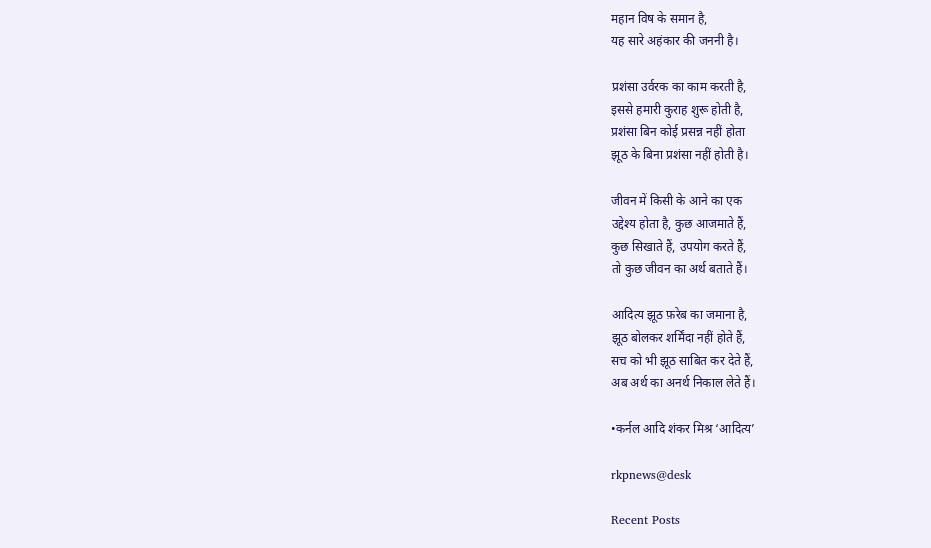महान विष के समान है,
यह सारे अहंकार की जननी है।

प्रशंसा उर्वरक का काम करती है,
इससे हमारी कुराह शुरू होती है,
प्रशंसा बिन कोई प्रसन्न नहीं होता
झूठ के बिना प्रशंसा नहीं होती है।

जीवन में किसी के आने का एक
उद्देश्य होता है, कुछ आजमाते हैं,
कुछ सिखाते हैं, उपयोग करते हैं,
तो कुछ जीवन का अर्थ बताते हैं।

आदित्य झूठ फ़रेब का जमाना है,
झूठ बोलकर शर्मिंदा नहीं होते हैं,
सच को भी झूठ साबित कर देते हैं,
अब अर्थ का अनर्थ निकाल लेते हैं।

•कर्नल आदि शंकर मिश्र ‘आदित्य’

rkpnews@desk

Recent Posts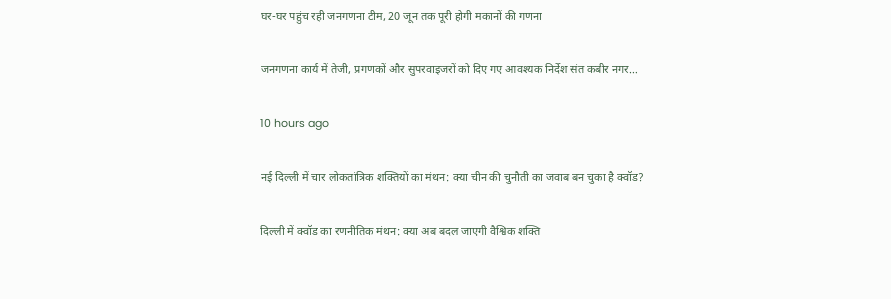घर-घर पहुंच रही जनगणना टीम, 20 जून तक पूरी होगी मकानों की गणना

जनगणना कार्य में तेजी, प्रगणकों और सुपरवाइजरों को दिए गए आवश्यक निर्देश संत कबीर नगर…

10 hours ago

नई दिल्ली में चार लोकतांत्रिक शक्तियों का मंथन: क्या चीन की चुनौती का जवाब बन चुका है क्वॉड?

दिल्ली में क्वॉड का रणनीतिक मंथन: क्या अब बदल जाएगी वैश्विक शक्ति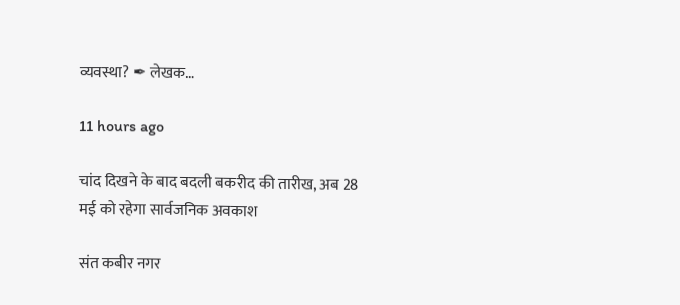व्यवस्था? ✒ लेखक…

11 hours ago

चांद दिखने के बाद बदली बकरीद की तारीख, अब 28 मई को रहेगा सार्वजनिक अवकाश

संत कबीर नगर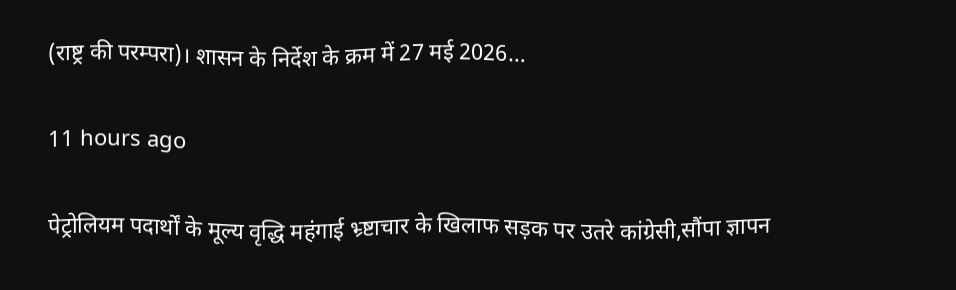(राष्ट्र की परम्परा)। शासन के निर्देश के क्रम में 27 मई 2026…

11 hours ago

पेट्रोलियम पदार्थों के मूल्य वृद्धि महंगाई भ्र्ष्टाचार के खिलाफ सड़क पर उतरे कांग्रेसी,सौंपा ज्ञापन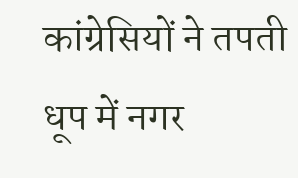कांग्रेसियों ने तपती धूप में नगर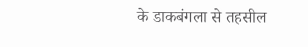के डाकबंगला से तहसील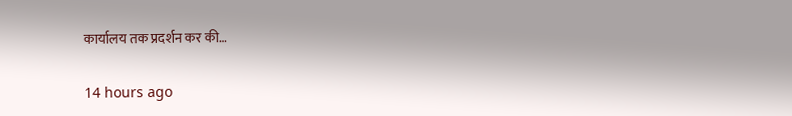कार्यालय तक प्रदर्शन कर की…

14 hours ago